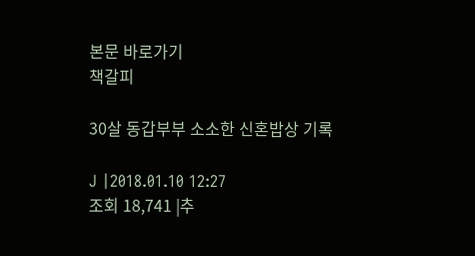본문 바로가기
책갈피

30살 동갑부부 소소한 신혼밥상 기록

J |2018.01.10 12:27
조회 18,741 |추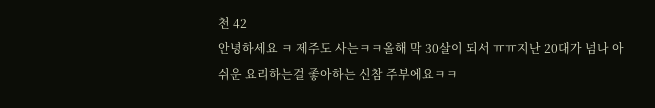천 42
안녕하세요 ㅋ 제주도 사는ㅋㅋ올해 막 30살이 되서 ㅠㅠ지난 20대가 넘나 아쉬운 요리하는걸 좋아하는 신참 주부에요ㅋㅋ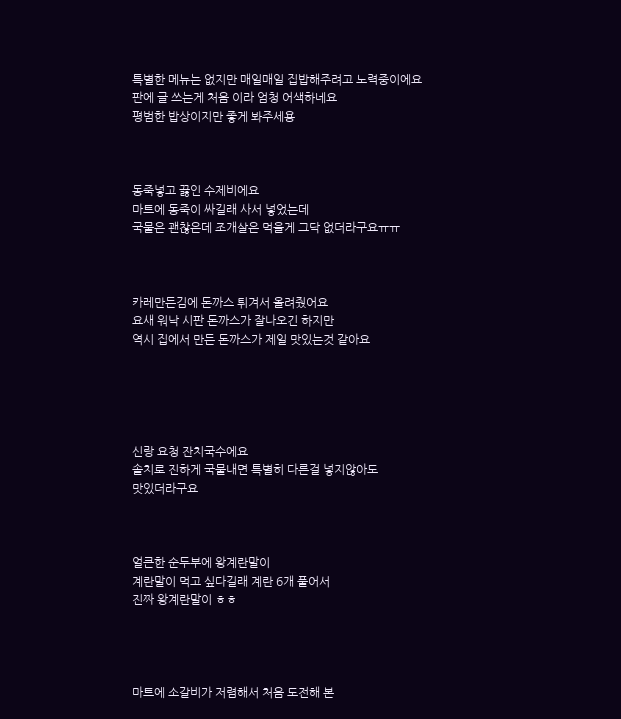특별한 메뉴는 없지만 매일매일 집밥해주려고 노력중이에요
판에 글 쓰는게 처음 이라 엄청 어색하네요
평범한 밥상이지만 좋게 봐주세용



동죽넣고 끓인 수제비에요
마트에 동죽이 싸길래 사서 넣었는데
국물은 괜찮은데 조개살은 먹을게 그닥 없더라구요ㅠㅠ



카레만든김에 돈까스 튀겨서 올려줬어요
요새 워낙 시판 돈까스가 잘나오긴 하지만
역시 집에서 만든 돈까스가 제일 맛있는것 같아요





신랑 요청 잔치국수에요
솔치로 진하게 국물내면 특별히 다른걸 넣지않아도
맛있더라구요



얼큰한 순두부에 왕계란말이
계란말이 먹고 싶다길래 계란 6개 풀어서
진짜 왕계란말이 ㅎㅎ




마트에 소갈비가 저렴해서 처음 도전해 본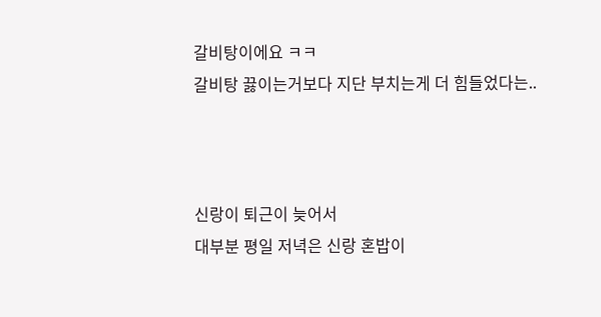갈비탕이에요 ㅋㅋ
갈비탕 끓이는거보다 지단 부치는게 더 힘들었다는..



신랑이 퇴근이 늦어서
대부분 평일 저녁은 신랑 혼밥이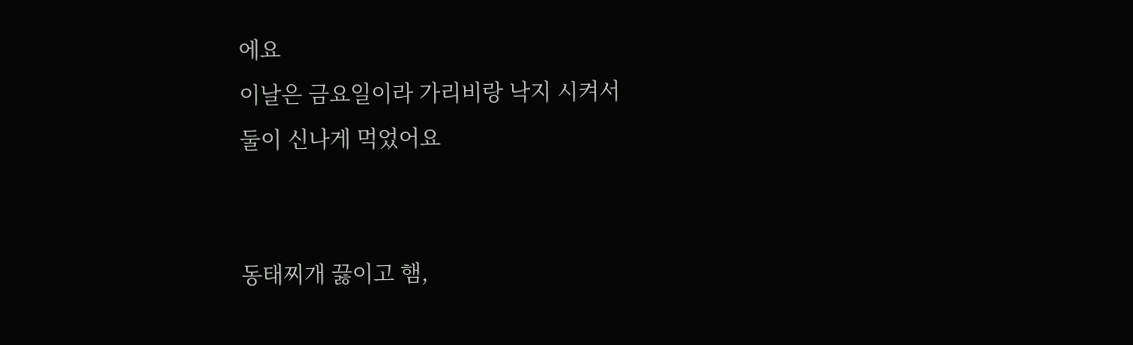에요
이날은 금요일이라 가리비랑 낙지 시켜서
둘이 신나게 먹었어요


동태찌개 끓이고 햄,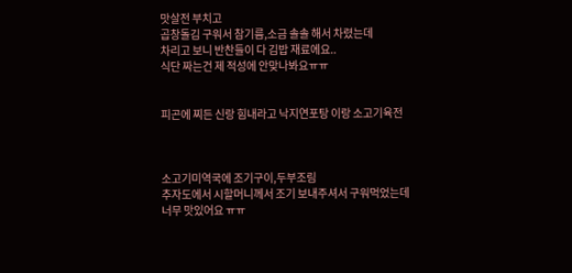맛살전 부치고
곱창돌김 구워서 참기름,소금 솔솔 해서 차렸는데
차리고 보니 반찬들이 다 김밥 재료에요..
식단 짜는건 제 적성에 안맞나봐요ㅠㅠ


피곤에 찌든 신랑 힘내라고 낙지연포탕 이랑 소고기육전



소고기미역국에 조기구이,두부조림
추자도에서 시할머니께서 조기 보내주셔서 구워먹었는데
너무 맛있어요 ㅠㅠ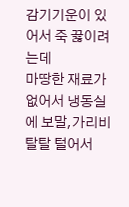감기기운이 있어서 죽 끓이려는데
마땅한 재료가 없어서 냉동실에 보말,가리비 탈탈 털어서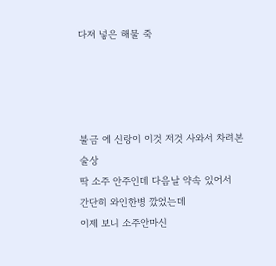다져 넣은 해물 죽




불금 에 신랑이 이것 저것 사와서 차려본 술상
딱 소주 안주인데 다음날 약속 있어서
간단히 와인한병 깠었는데
이제 보니 소주안마신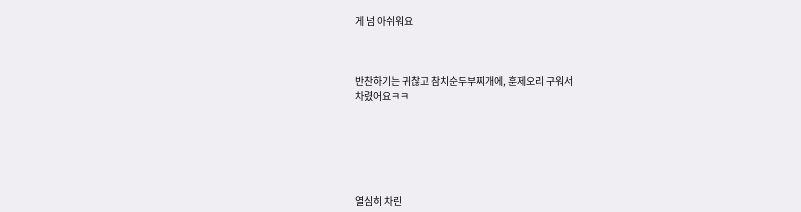게 넘 아쉬워요



반찬하기는 귀찮고 참치순두부찌개에, 훈제오리 구워서
차렸어요ㅋㅋ






열심히 차린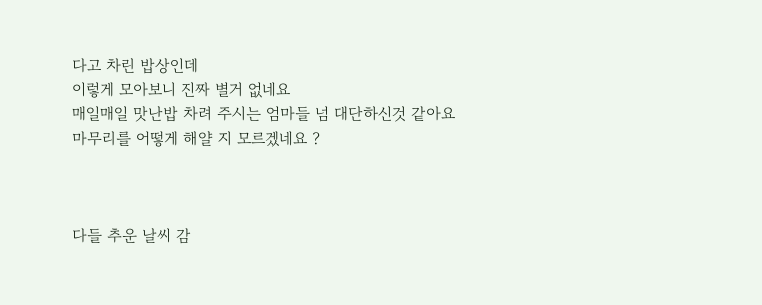다고 차린 밥상인데
이렇게 모아보니 진짜 별거 없네요
매일매일 맛난밥 차려 주시는 엄마들 넘 대단하신것 같아요
마무리를 어떻게 해얄 지 모르겠네요 ?



다들 추운 날씨 감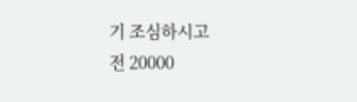기 조심하시고
전 20000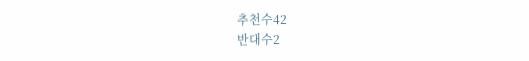추천수42
반대수2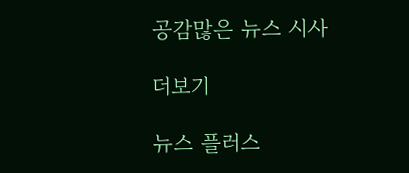공감많은 뉴스 시사

더보기

뉴스 플러스